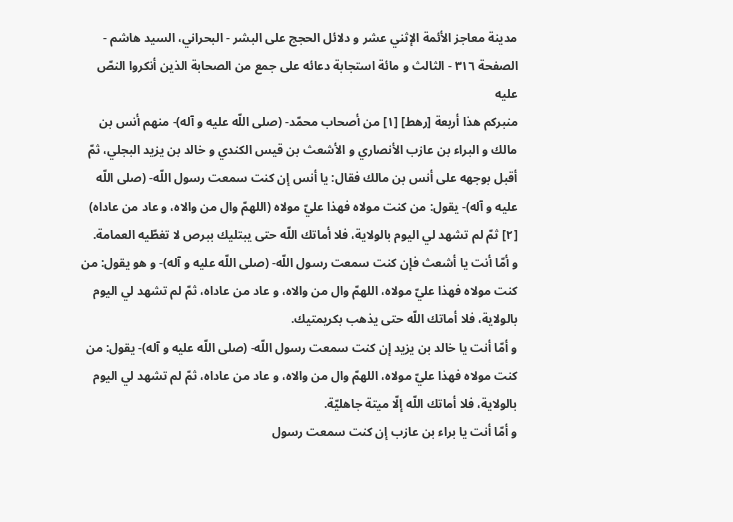مدينة معاجز الأئمة الإثني عشر و دلائل الحجج على البشر - البحراني، السيد هاشم - الصفحة ٣١٦ - الثالث و مائة استجابة دعائه على جمع من الصحابة الذين أنكروا النصّ عليه
منبركم هذا أربعة [رهط] [١] من أصحاب محمّد- (صلى اللّه عليه و آله)- منهم أنس بن مالك و البراء بن عازب الأنصاري و الأشعث بن قيس الكندي و خالد بن يزيد البجلي، ثمّ أقبل بوجهه على أنس بن مالك فقال: يا أنس إن كنت سمعت رسول اللّه- (صلى اللّه عليه و آله)- يقول: من كنت مولاه فهذا عليّ مولاه (اللهمّ وال من والاه، و عاد من عاداه) [٢] ثمّ لم تشهد لي اليوم بالولاية، فلا أماتك اللّه حتى يبتليك ببرص لا تغطّيه العمامة.
و أمّا أنت يا أشعث فإن كنت سمعت رسول اللّه- (صلى اللّه عليه و آله)- و هو يقول: من كنت مولاه فهذا عليّ مولاه، اللهمّ وال من والاه، و عاد من عاداه، ثمّ لم تشهد لي اليوم بالولاية، فلا أماتك اللّه حتى يذهب بكريمتيك.
و أمّا أنت يا خالد بن يزيد إن كنت سمعت رسول اللّه- (صلى اللّه عليه و آله)- يقول: من كنت مولاه فهذا عليّ مولاه، اللهمّ وال من والاه، و عاد من عاداه، ثمّ لم تشهد لي اليوم بالولاية، فلا أماتك اللّه إلّا ميتة جاهليّة.
و أمّا أنت يا براء بن عازب إن كنت سمعت رسول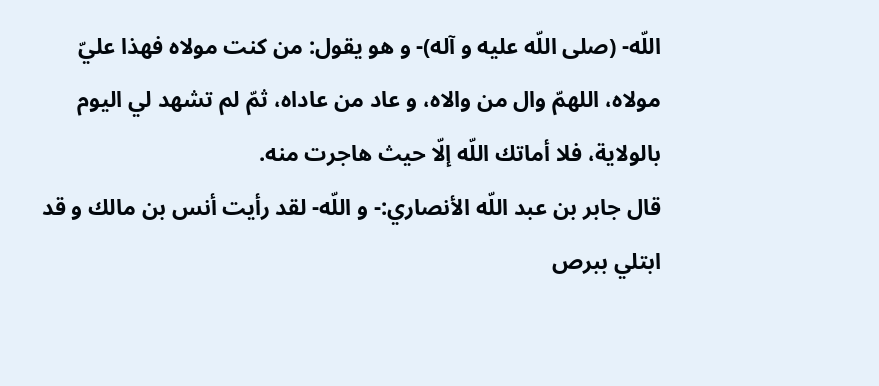اللّه- (صلى اللّه عليه و آله)- و هو يقول: من كنت مولاه فهذا عليّ مولاه، اللهمّ وال من والاه، و عاد من عاداه، ثمّ لم تشهد لي اليوم بالولاية، فلا أماتك اللّه إلّا حيث هاجرت منه.
قال جابر بن عبد اللّه الأنصاري:- و اللّه- لقد رأيت أنس بن مالك و قد ابتلي ببرص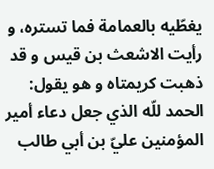يغطّيه بالعمامة فما تستره، و رأيت الاشعث بن قيس و قد ذهبت كريمتاه و هو يقول: الحمد للّه الذي جعل دعاء أمير المؤمنين عليّ بن أبي طالب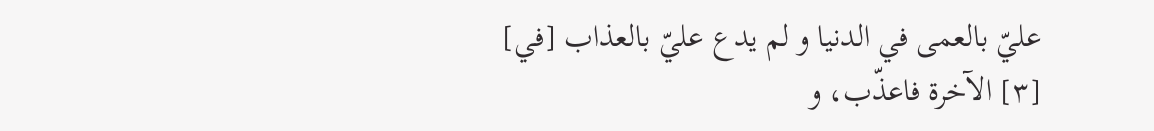عليّ بالعمى في الدنيا و لم يدع عليّ بالعذاب [في] [٣] الآخرة فاعذّب، و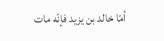أمّا خالد بن يزيد فإنّه مات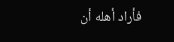فأراد أهله أن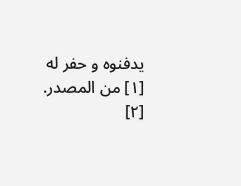يدفنوه و حفر له
[١] من المصدر.
[٢]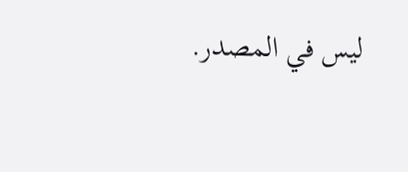ليس في المصدر.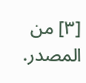[٣] من المصدر.